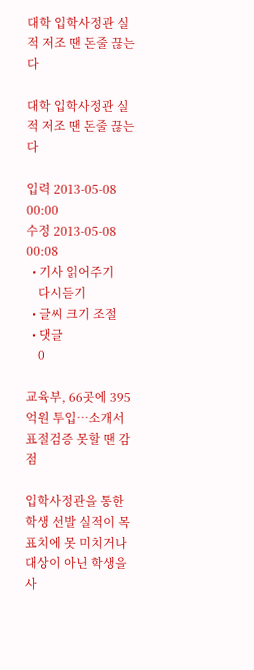대학 입학사정관 실적 저조 땐 돈줄 끊는다

대학 입학사정관 실적 저조 땐 돈줄 끊는다

입력 2013-05-08 00:00
수정 2013-05-08 00:08
  • 기사 읽어주기
    다시듣기
  • 글씨 크기 조절
  • 댓글
    0

교육부, 66곳에 395억원 투입…소개서 표절검증 못할 땐 감점

입학사정관을 통한 학생 선발 실적이 목표치에 못 미치거나 대상이 아닌 학생을 사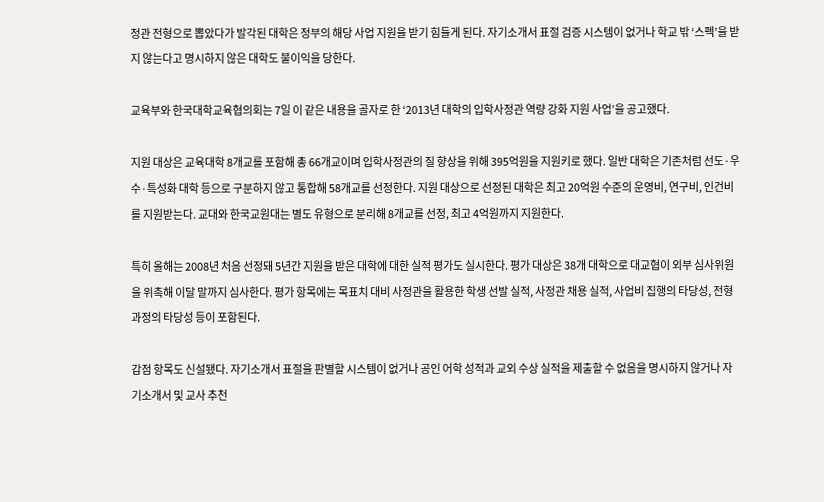정관 전형으로 뽑았다가 발각된 대학은 정부의 해당 사업 지원을 받기 힘들게 된다. 자기소개서 표절 검증 시스템이 없거나 학교 밖 ‘스펙’을 받지 않는다고 명시하지 않은 대학도 불이익을 당한다.

교육부와 한국대학교육협의회는 7일 이 같은 내용을 골자로 한 ‘2013년 대학의 입학사정관 역량 강화 지원 사업’을 공고했다.

지원 대상은 교육대학 8개교를 포함해 총 66개교이며 입학사정관의 질 향상을 위해 395억원을 지원키로 했다. 일반 대학은 기존처럼 선도·우수·특성화 대학 등으로 구분하지 않고 통합해 58개교를 선정한다. 지원 대상으로 선정된 대학은 최고 20억원 수준의 운영비, 연구비, 인건비를 지원받는다. 교대와 한국교원대는 별도 유형으로 분리해 8개교를 선정, 최고 4억원까지 지원한다.

특히 올해는 2008년 처음 선정돼 5년간 지원을 받은 대학에 대한 실적 평가도 실시한다. 평가 대상은 38개 대학으로 대교협이 외부 심사위원을 위촉해 이달 말까지 심사한다. 평가 항목에는 목표치 대비 사정관을 활용한 학생 선발 실적, 사정관 채용 실적, 사업비 집행의 타당성, 전형 과정의 타당성 등이 포함된다.

감점 항목도 신설됐다. 자기소개서 표절을 판별할 시스템이 없거나 공인 어학 성적과 교외 수상 실적을 제출할 수 없음을 명시하지 않거나 자기소개서 및 교사 추천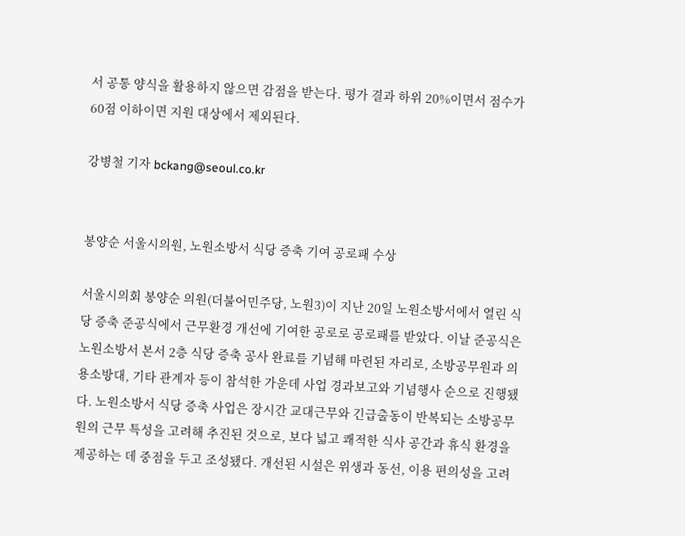서 공통 양식을 활용하지 않으면 감점을 받는다. 평가 결과 하위 20%이면서 점수가 60점 이하이면 지원 대상에서 제외된다.

강병철 기자 bckang@seoul.co.kr


봉양순 서울시의원, 노원소방서 식당 증축 기여 공로패 수상

서울시의회 봉양순 의원(더불어민주당, 노원3)이 지난 20일 노원소방서에서 열린 식당 증축 준공식에서 근무환경 개선에 기여한 공로로 공로패를 받았다. 이날 준공식은 노원소방서 본서 2층 식당 증축 공사 완료를 기념해 마련된 자리로, 소방공무원과 의용소방대, 기타 관계자 등이 참석한 가운데 사업 경과보고와 기념행사 순으로 진행됐다. 노원소방서 식당 증축 사업은 장시간 교대근무와 긴급출동이 반복되는 소방공무원의 근무 특성을 고려해 추진된 것으로, 보다 넓고 쾌적한 식사 공간과 휴식 환경을 제공하는 데 중점을 두고 조성됐다. 개선된 시설은 위생과 동선, 이용 편의성을 고려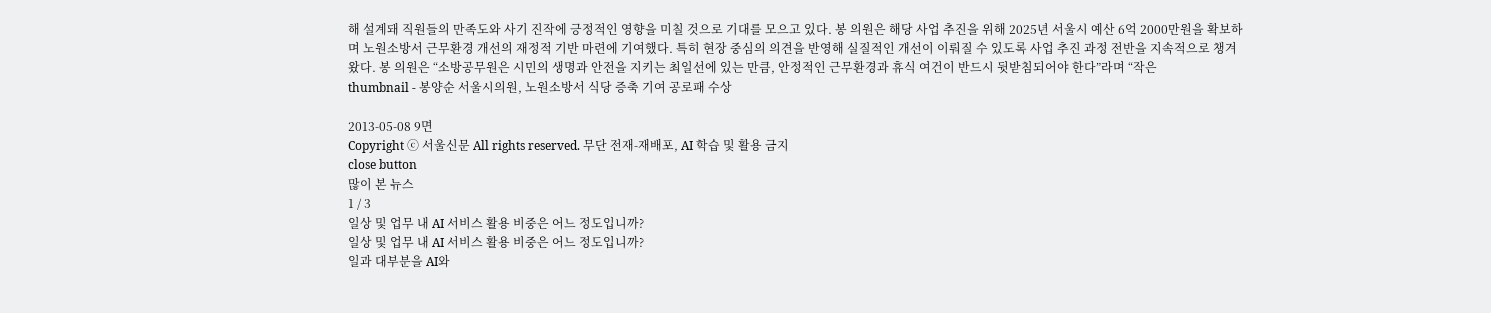해 설계돼 직원들의 만족도와 사기 진작에 긍정적인 영향을 미칠 것으로 기대를 모으고 있다. 봉 의원은 해당 사업 추진을 위해 2025년 서울시 예산 6억 2000만원을 확보하며 노원소방서 근무환경 개선의 재정적 기반 마련에 기여했다. 특히 현장 중심의 의견을 반영해 실질적인 개선이 이뤄질 수 있도록 사업 추진 과정 전반을 지속적으로 챙겨왔다. 봉 의원은 “소방공무원은 시민의 생명과 안전을 지키는 최일선에 있는 만큼, 안정적인 근무환경과 휴식 여건이 반드시 뒷받침되어야 한다”라며 “작은
thumbnail - 봉양순 서울시의원, 노원소방서 식당 증축 기여 공로패 수상

2013-05-08 9면
Copyright ⓒ 서울신문 All rights reserved. 무단 전재-재배포, AI 학습 및 활용 금지
close button
많이 본 뉴스
1 / 3
일상 및 업무 내 AI 서비스 활용 비중은 어느 정도입니까?
일상 및 업무 내 AI 서비스 활용 비중은 어느 정도입니까?
일과 대부분을 AI와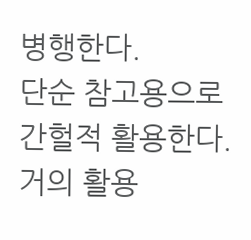병행한다.
단순 참고용으로 간헐적 활용한다.
거의 활용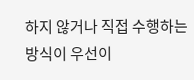하지 않거나 직접 수행하는 방식이 우선이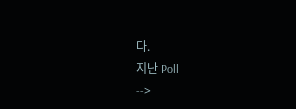다.
지난 Poll
-->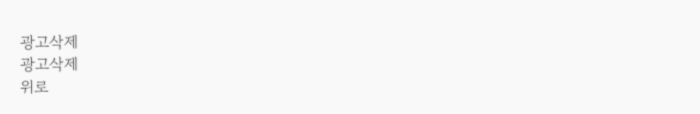광고삭제
광고삭제
위로